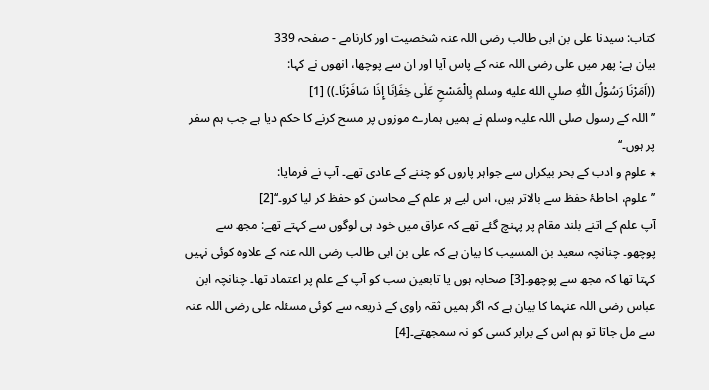کتاب: سیدنا علی بن ابی طالب رضی اللہ عنہ شخصیت اور کارنامے - صفحہ 339
بیان ہے: پھر میں علی رضی اللہ عنہ کے پاس آیا اور ان سے پوچھا، انھوں نے کہا:
((اَمَرْنَا رَسُوْلُ اللّٰہِ صلي الله عليه وسلم بِالْمَسْحِ عَلٰی خِفَاِنَا إِذَا سَافَرْنَا۔)) [1]
’’اللہ کے رسول صلی اللہ علیہ وسلم نے ہمیں ہمارے موزوں پر مسح کرنے کا حکم دیا ہے جب ہم سفر پر ہوں۔‘‘
٭ علوم و ادب کے بحر بیکراں سے جواہر پاروں کو چننے کے عادی تھے۔ آپ نے فرمایا:
’’علوم، احاطۂ حفظ سے بالاتر ہیں، اس لیے ہر علم کے محاسن کو حفظ کر لیا کرو۔‘‘[2]
آپ علم کے اتنے بلند مقام پر پہنچ گئے تھے کہ عراق میں خود ہی لوگوں سے کہتے تھے: مجھ سے پوچھو۔ چنانچہ سعید بن المسیب کا بیان ہے کہ علی بن ابی طالب رضی اللہ عنہ کے علاوہ کوئی نہیں کہتا تھا کہ مجھ سے پوچھو۔[3] صحابہ ہوں یا تابعین سب کو آپ کے علم پر اعتماد تھا۔ چنانچہ ابن عباس رضی اللہ عنہما کا بیان ہے کہ اگر ہمیں ثقہ راوی کے ذریعہ سے کوئی مسئلہ علی رضی اللہ عنہ سے مل جاتا تو ہم اس کے برابر کسی کو نہ سمجھتے۔[4]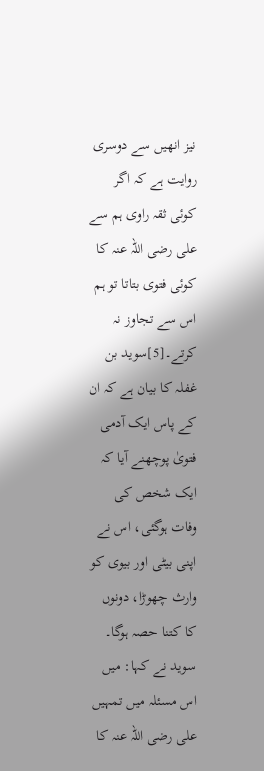نیز انھیں سے دوسری روایت ہے کہ اگر کوئی ثقہ راوی ہم سے علی رضی اللہ عنہ کا کوئی فتوی بتاتا تو ہم اس سے تجاوز نہ کرتے۔[5]سوید بن غفلہ کا بیان ہے کہ ان کے پاس ایک آدمی فتویٰ پوچھنے آیا کہ ایک شخص کی وفات ہوگئی، اس نے اپنی بیٹی اور بیوی کو وارث چھوڑا، دونوں کا کتنا حصہ ہوگا۔ سوید نے کہا: میں اس مسئلہ میں تمہیں علی رضی اللہ عنہ کا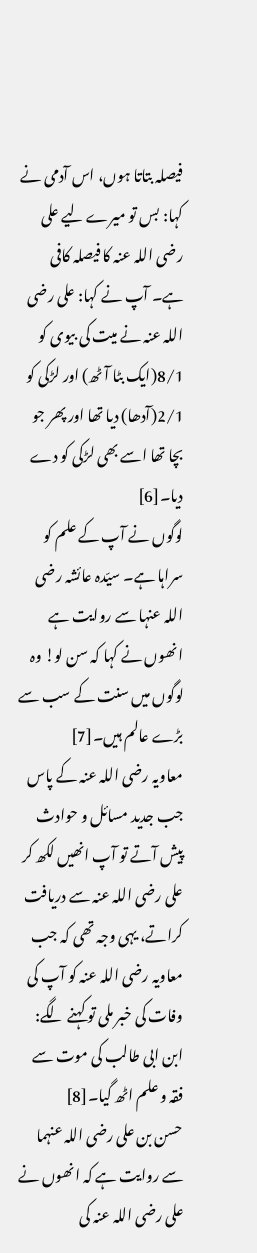فیصلہ بتاتا ہوں، اس آدمی نے کہا: بس تو میرے لیے علی رضی اللہ عنہ کا فیصلہ کافی ہے۔ آپ نے کہا: علی رضی اللہ عنہ نے میت کی بیوی کو 8/1(ایک بٹا آٹھ) اور لڑکی کو 2/1(آدھا) دیا تھا اور پھر جو بچا تھا اسے بھی لڑکی کو دے دیا۔[6]
لوگوں نے آپ کے علم کو سراہا ہے۔ سیّدہ عائشہ رضی اللہ عنہا سے روایت ہے انھوں نے کہا کہ سن لو! وہ لوگوں میں سنت کے سب سے بڑے عالم ہیں۔[7]
معاویہ رضی اللہ عنہ کے پاس جب جدید مسائل و حوادث پیش آتے تو آپ انھیں لکھ کر علی رضی اللہ عنہ سے دریافت کراتے، یہی وجہ تھی کہ جب معاویہ رضی اللہ عنہ کو آپ کی وفات کی خبر ملی تو کہنے لگے: ابن ابی طالب کی موت سے فقہ و علم اٹھ گیا۔[8]
حسن بن علی رضی اللہ عنہما سے روایت ہے کہ انھوں نے علی رضی اللہ عنہ کی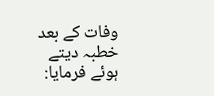وفات کے بعد خطبہ دیتے ہوئے فرمایا: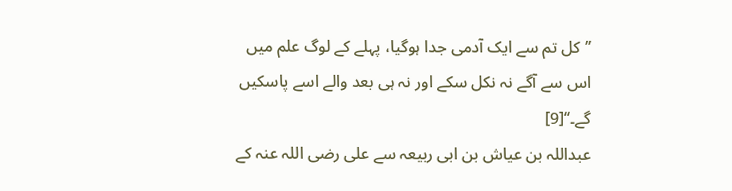’’کل تم سے ایک آدمی جدا ہوگیا، پہلے کے لوگ علم میں اس سے آگے نہ نکل سکے اور نہ ہی بعد والے اسے پاسکیں گے۔‘‘[9]
عبداللہ بن عیاش بن ابی ربیعہ سے علی رضی اللہ عنہ کے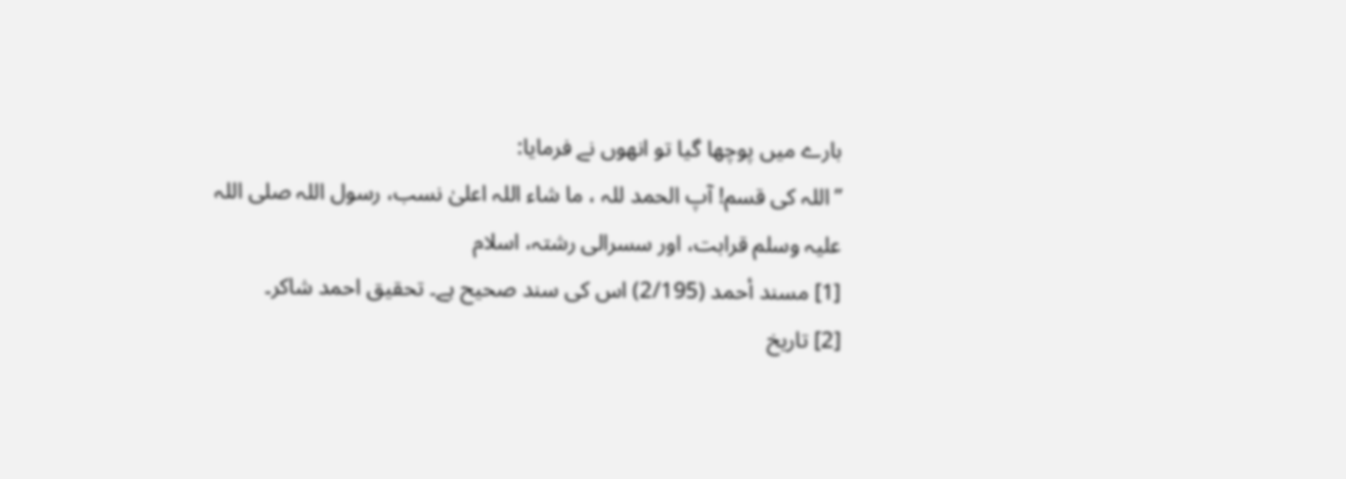بارے میں پوچھا گیا تو انھوں نے فرمایا:
’’اللہ کی قسم! آپ الحمد للہ ، ما شاء اللہ اعلیٰ نسب، رسول اللہ صلی اللہ علیہ وسلم قرابت، اور سسرالی رشتہ، اسلام
[1] مسند أحمد (2/195) اس کی سند صحیح ہے۔ تحقیق احمد شاکر۔
[2] تاریخ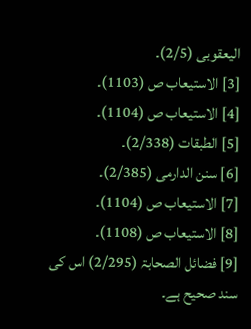الیعقوبی (2/5)۔
[3] الاستیعاب ص (1103)۔
[4] الاستیعاب ص (1104)۔
[5] الطبقات (2/338)۔
[6] سنن الدارمی (2/385)۔
[7] الاستیعاب ص (1104)۔
[8] الاستیعاب ص (1108)۔
[9] فضائل الصحابۃ (2/295) اس کی سند صحیح ہے۔